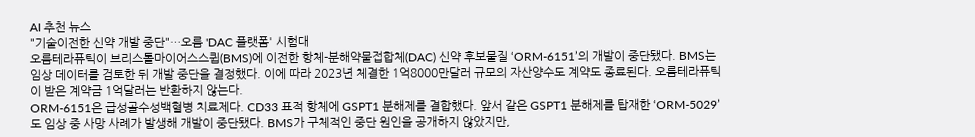AI 추천 뉴스
"기술이전한 신약 개발 중단"…오름 'DAC 플랫폼' 시험대
오름테라퓨틱이 브리스톨마이어스스큅(BMS)에 이전한 항체-분해약물접합체(DAC) 신약 후보물질 ‘ORM-6151’의 개발이 중단됐다. BMS는 임상 데이터를 검토한 뒤 개발 중단을 결정했다. 이에 따라 2023년 체결한 1억8000만달러 규모의 자산양수도 계약도 종료된다. 오름테라퓨틱이 받은 계약금 1억달러는 반환하지 않는다.
ORM-6151은 급성골수성백혈병 치료제다. CD33 표적 항체에 GSPT1 분해제를 결합했다. 앞서 같은 GSPT1 분해제를 탑재한 ‘ORM-5029’도 임상 중 사망 사례가 발생해 개발이 중단됐다. BMS가 구체적인 중단 원인을 공개하지 않았지만,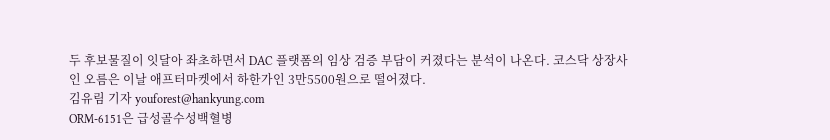두 후보물질이 잇달아 좌초하면서 DAC 플랫폼의 임상 검증 부담이 커졌다는 분석이 나온다. 코스닥 상장사인 오름은 이날 애프터마켓에서 하한가인 3만5500원으로 떨어졌다.
김유림 기자 youforest@hankyung.com
ORM-6151은 급성골수성백혈병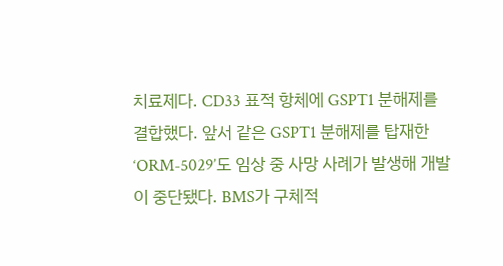치료제다. CD33 표적 항체에 GSPT1 분해제를 결합했다. 앞서 같은 GSPT1 분해제를 탑재한 ‘ORM-5029’도 임상 중 사망 사례가 발생해 개발이 중단됐다. BMS가 구체적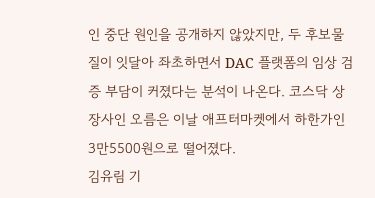인 중단 원인을 공개하지 않았지만, 두 후보물질이 잇달아 좌초하면서 DAC 플랫폼의 임상 검증 부담이 커졌다는 분석이 나온다. 코스닥 상장사인 오름은 이날 애프터마켓에서 하한가인 3만5500원으로 떨어졌다.
김유림 기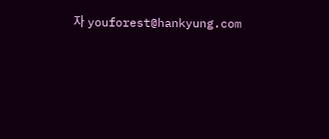자 youforest@hankyung.com